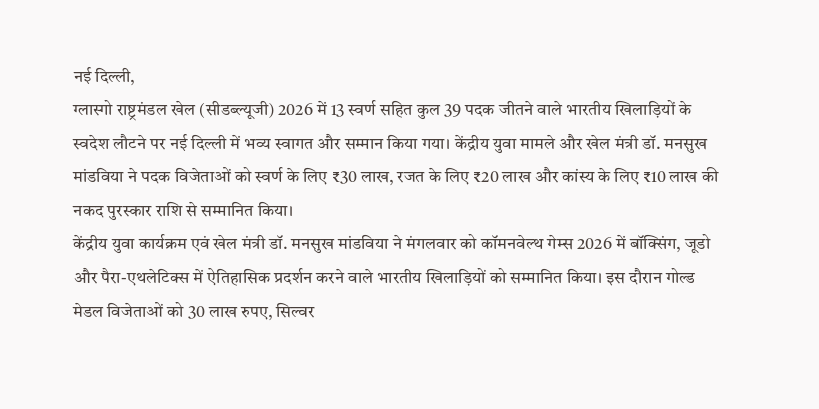नई दिल्ली,
ग्लास्गो राष्ट्रमंडल खेल (सीडब्ल्यूजी) 2026 में 13 स्वर्ण सहित कुल 39 पदक जीतने वाले भारतीय खिलाड़ियों के स्वदेश लौटने पर नई दिल्ली में भव्य स्वागत और सम्मान किया गया। केंद्रीय युवा मामले और खेल मंत्री डॉ. मनसुख मांडविया ने पदक विजेताओं को स्वर्ण के लिए ₹30 लाख, रजत के लिए ₹20 लाख और कांस्य के लिए ₹10 लाख की नकद पुरस्कार राशि से सम्मानित किया।
केंद्रीय युवा कार्यक्रम एवं खेल मंत्री डॉ. मनसुख मांडविया ने मंगलवार को कॉमनवेल्थ गेम्स 2026 में बॉक्सिंग, जूडो और पैरा-एथलेटिक्स में ऐतिहासिक प्रदर्शन करने वाले भारतीय खिलाड़ियों को सम्मानित किया। इस दौरान गोल्ड मेडल विजेताओं को 30 लाख रुपए, सिल्वर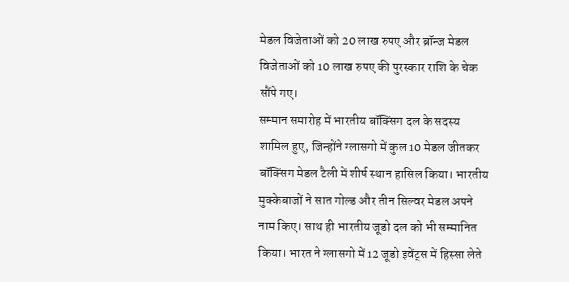मेडल विजेताओं को 20 लाख रुपए और ब्रॉन्ज मेडल विजेताओं को 10 लाख रुपए की पुरस्कार राशि के चेक सौंपे गए।
सम्मान समारोह में भारतीय बॉक्सिंग दल के सदस्य शामिल हुए, जिन्होंने ग्लासगो में कुल 10 मेडल जीतकर बॉक्सिंग मेडल टैली में शीर्ष स्थान हासिल किया। भारतीय मुक्केबाजों ने सात गोल्ड और तीन सिल्वर मेडल अपने नाम किए। साथ ही भारतीय जूडो दल को भी सम्मानित किया। भारत ने ग्लासगो में 12 जूडो इवेंट्स में हिस्सा लेते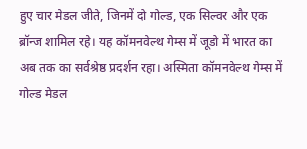हुए चार मेडल जीते, जिनमें दो गोल्ड, एक सिल्वर और एक ब्रॉन्ज शामिल रहे। यह कॉमनवेल्थ गेम्स में जूडो में भारत का अब तक का सर्वश्रेष्ठ प्रदर्शन रहा। अस्मिता कॉमनवेल्थ गेम्स में गोल्ड मेडल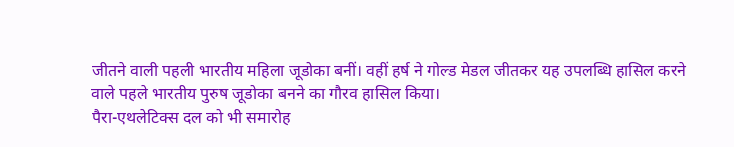जीतने वाली पहली भारतीय महिला जूडोका बनीं। वहीं हर्ष ने गोल्ड मेडल जीतकर यह उपलब्धि हासिल करने वाले पहले भारतीय पुरुष जूडोका बनने का गौरव हासिल किया।
पैरा-एथलेटिक्स दल को भी समारोह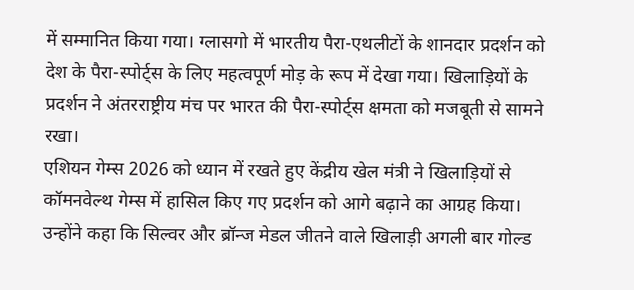में सम्मानित किया गया। ग्लासगो में भारतीय पैरा-एथलीटों के शानदार प्रदर्शन को देश के पैरा-स्पोर्ट्स के लिए महत्वपूर्ण मोड़ के रूप में देखा गया। खिलाड़ियों के प्रदर्शन ने अंतरराष्ट्रीय मंच पर भारत की पैरा-स्पोर्ट्स क्षमता को मजबूती से सामने रखा।
एशियन गेम्स 2026 को ध्यान में रखते हुए केंद्रीय खेल मंत्री ने खिलाड़ियों से कॉमनवेल्थ गेम्स में हासिल किए गए प्रदर्शन को आगे बढ़ाने का आग्रह किया। उन्होंने कहा कि सिल्वर और ब्रॉन्ज मेडल जीतने वाले खिलाड़ी अगली बार गोल्ड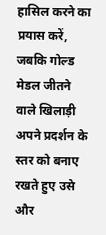हासिल करने का प्रयास करें, जबकि गोल्ड मेडल जीतने वाले खिलाड़ी अपने प्रदर्शन के स्तर को बनाए रखते हुए उसे और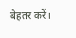बेहतर करें।